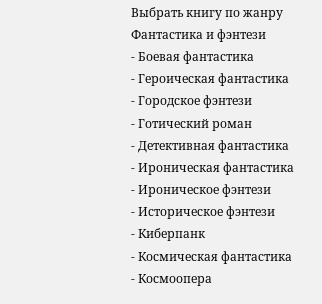Выбрать книгу по жанру
Фантастика и фэнтези
- Боевая фантастика
- Героическая фантастика
- Городское фэнтези
- Готический роман
- Детективная фантастика
- Ироническая фантастика
- Ироническое фэнтези
- Историческое фэнтези
- Киберпанк
- Космическая фантастика
- Космоопера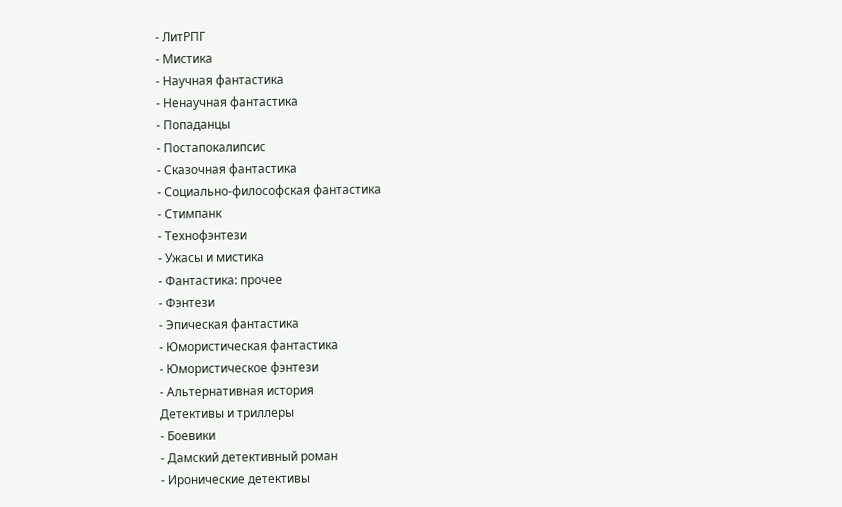- ЛитРПГ
- Мистика
- Научная фантастика
- Ненаучная фантастика
- Попаданцы
- Постапокалипсис
- Сказочная фантастика
- Социально-философская фантастика
- Стимпанк
- Технофэнтези
- Ужасы и мистика
- Фантастика: прочее
- Фэнтези
- Эпическая фантастика
- Юмористическая фантастика
- Юмористическое фэнтези
- Альтернативная история
Детективы и триллеры
- Боевики
- Дамский детективный роман
- Иронические детективы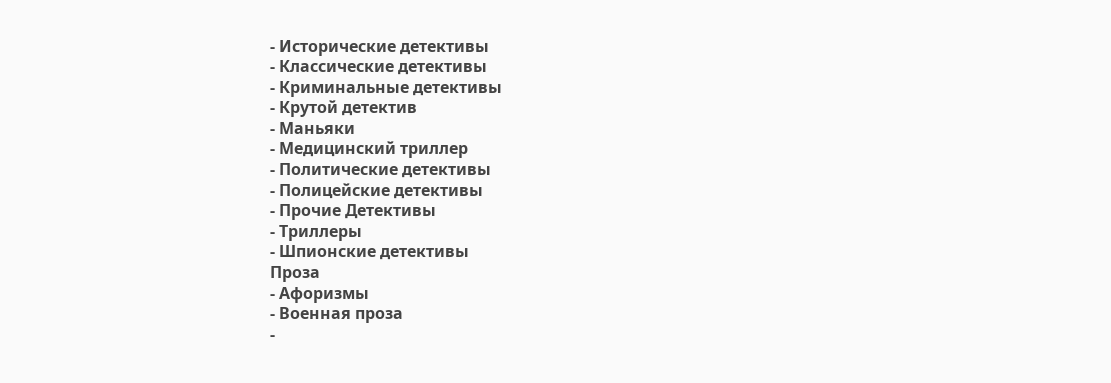- Исторические детективы
- Классические детективы
- Криминальные детективы
- Крутой детектив
- Маньяки
- Медицинский триллер
- Политические детективы
- Полицейские детективы
- Прочие Детективы
- Триллеры
- Шпионские детективы
Проза
- Афоризмы
- Военная проза
-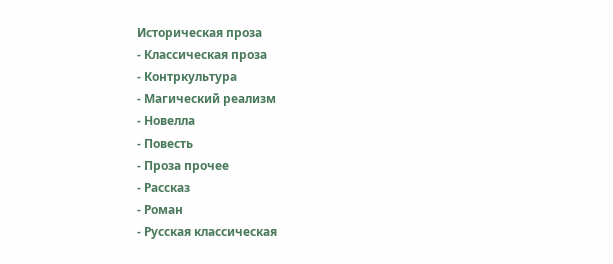Историческая проза
- Классическая проза
- Контркультура
- Магический реализм
- Новелла
- Повесть
- Проза прочее
- Рассказ
- Роман
- Русская классическая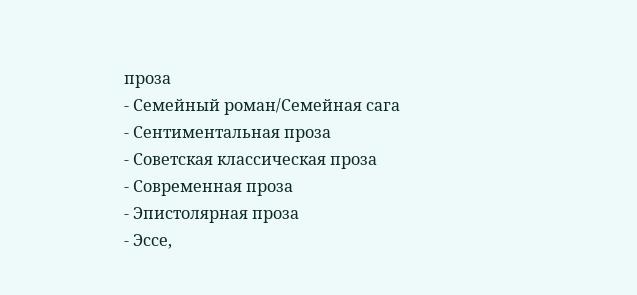проза
- Семейный роман/Семейная сага
- Сентиментальная проза
- Советская классическая проза
- Современная проза
- Эпистолярная проза
- Эссе,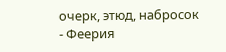очерк, этюд, набросок
- Феерия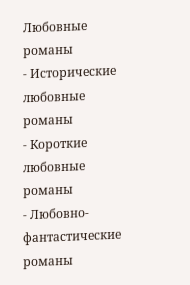Любовные романы
- Исторические любовные романы
- Короткие любовные романы
- Любовно-фантастические романы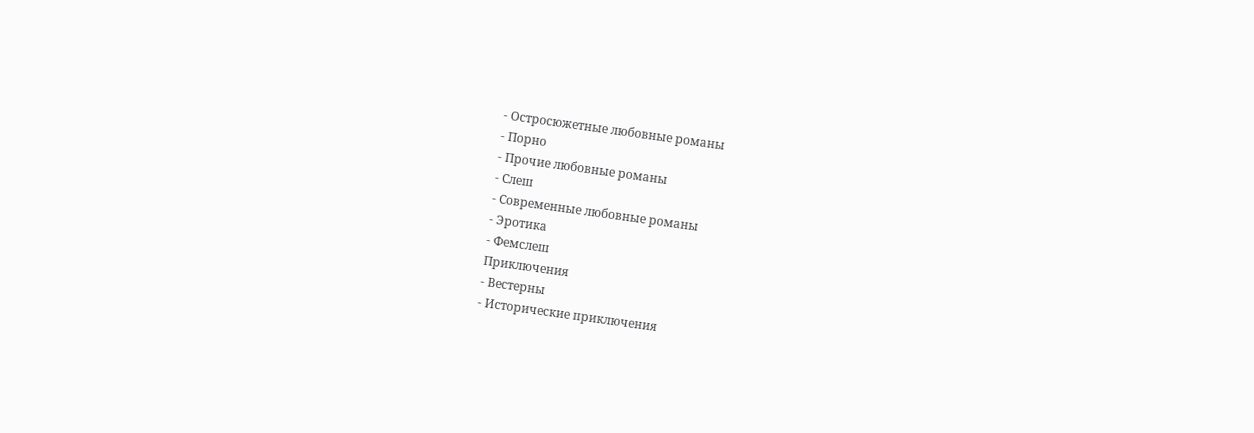- Остросюжетные любовные романы
- Порно
- Прочие любовные романы
- Слеш
- Современные любовные романы
- Эротика
- Фемслеш
Приключения
- Вестерны
- Исторические приключения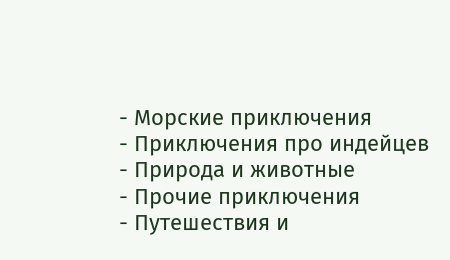- Морские приключения
- Приключения про индейцев
- Природа и животные
- Прочие приключения
- Путешествия и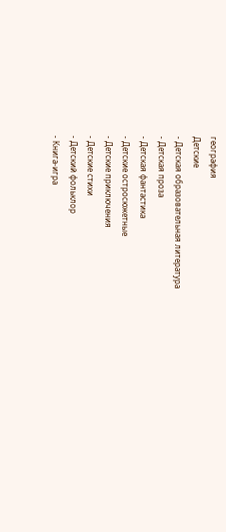география
Детские
- Детская образовательная литература
- Детская проза
- Детская фантастика
- Детские остросюжетные
- Детские приключения
- Детские стихи
- Детский фольклор
- Книга-игра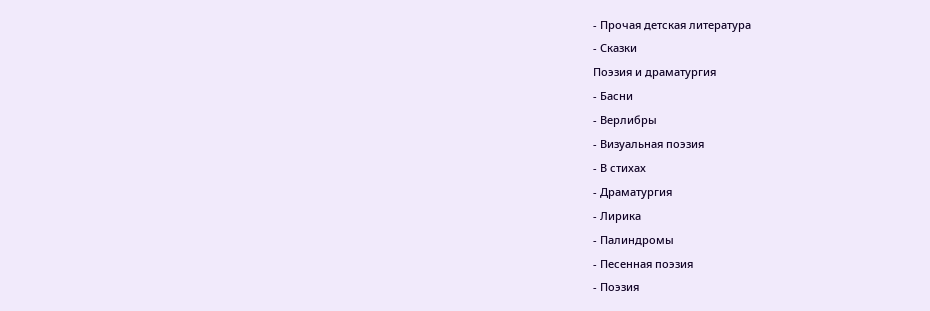- Прочая детская литература
- Сказки
Поэзия и драматургия
- Басни
- Верлибры
- Визуальная поэзия
- В стихах
- Драматургия
- Лирика
- Палиндромы
- Песенная поэзия
- Поэзия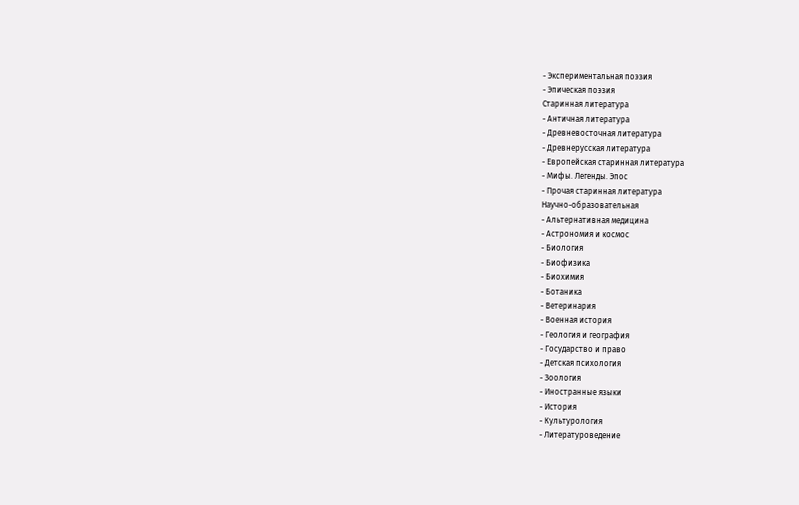- Экспериментальная поэзия
- Эпическая поэзия
Старинная литература
- Античная литература
- Древневосточная литература
- Древнерусская литература
- Европейская старинная литература
- Мифы. Легенды. Эпос
- Прочая старинная литература
Научно-образовательная
- Альтернативная медицина
- Астрономия и космос
- Биология
- Биофизика
- Биохимия
- Ботаника
- Ветеринария
- Военная история
- Геология и география
- Государство и право
- Детская психология
- Зоология
- Иностранные языки
- История
- Культурология
- Литературоведение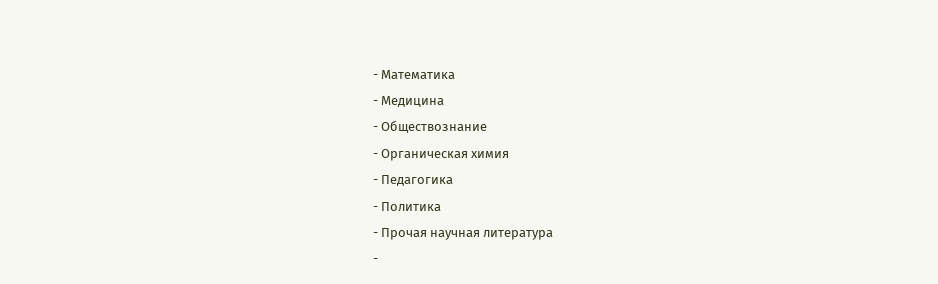- Математика
- Медицина
- Обществознание
- Органическая химия
- Педагогика
- Политика
- Прочая научная литература
-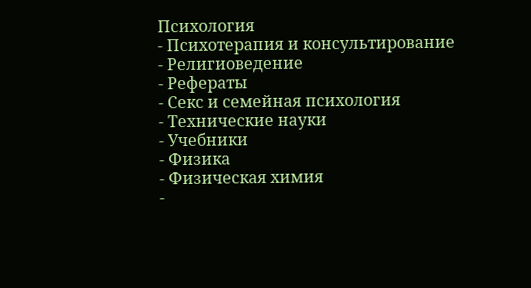Психология
- Психотерапия и консультирование
- Религиоведение
- Рефераты
- Секс и семейная психология
- Технические науки
- Учебники
- Физика
- Физическая химия
-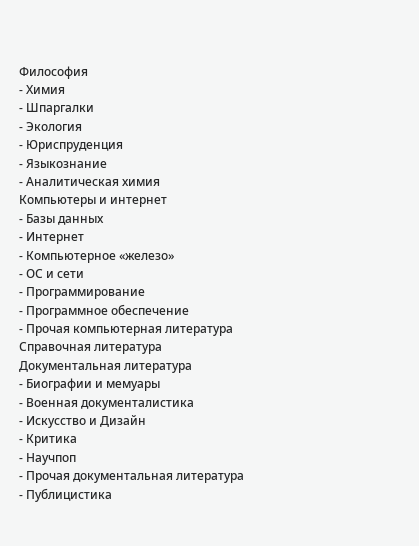Философия
- Химия
- Шпаргалки
- Экология
- Юриспруденция
- Языкознание
- Аналитическая химия
Компьютеры и интернет
- Базы данных
- Интернет
- Компьютерное «железо»
- ОС и сети
- Программирование
- Программное обеспечение
- Прочая компьютерная литература
Справочная литература
Документальная литература
- Биографии и мемуары
- Военная документалистика
- Искусство и Дизайн
- Критика
- Научпоп
- Прочая документальная литература
- Публицистика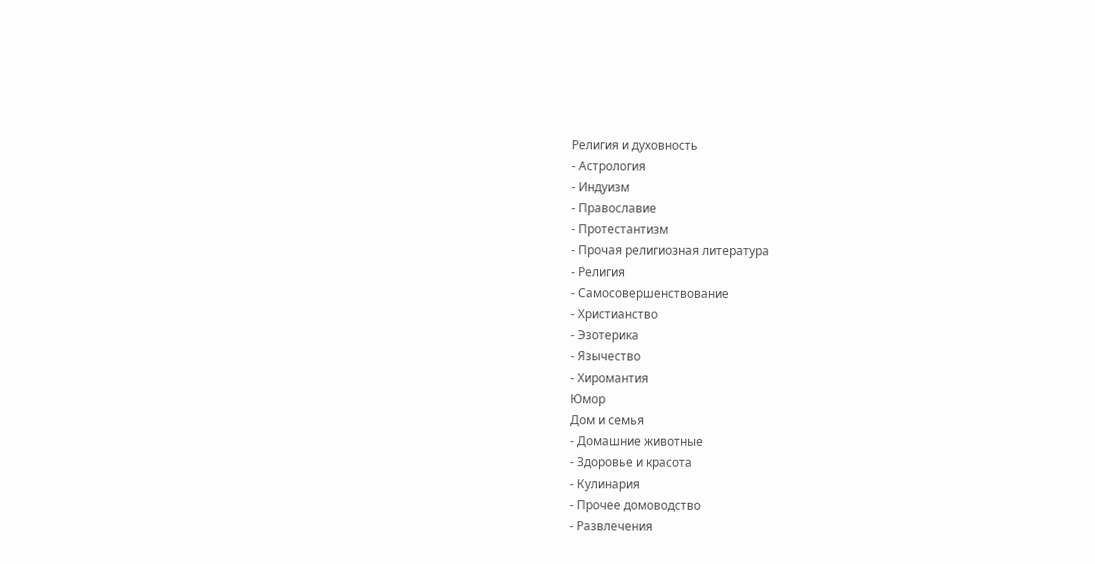Религия и духовность
- Астрология
- Индуизм
- Православие
- Протестантизм
- Прочая религиозная литература
- Религия
- Самосовершенствование
- Христианство
- Эзотерика
- Язычество
- Хиромантия
Юмор
Дом и семья
- Домашние животные
- Здоровье и красота
- Кулинария
- Прочее домоводство
- Развлечения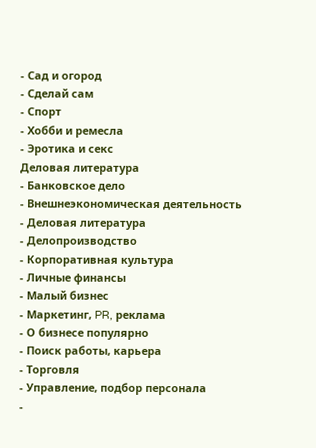- Сад и огород
- Сделай сам
- Спорт
- Хобби и ремесла
- Эротика и секс
Деловая литература
- Банковское дело
- Внешнеэкономическая деятельность
- Деловая литература
- Делопроизводство
- Корпоративная культура
- Личные финансы
- Малый бизнес
- Маркетинг, PR, реклама
- О бизнесе популярно
- Поиск работы, карьера
- Торговля
- Управление, подбор персонала
-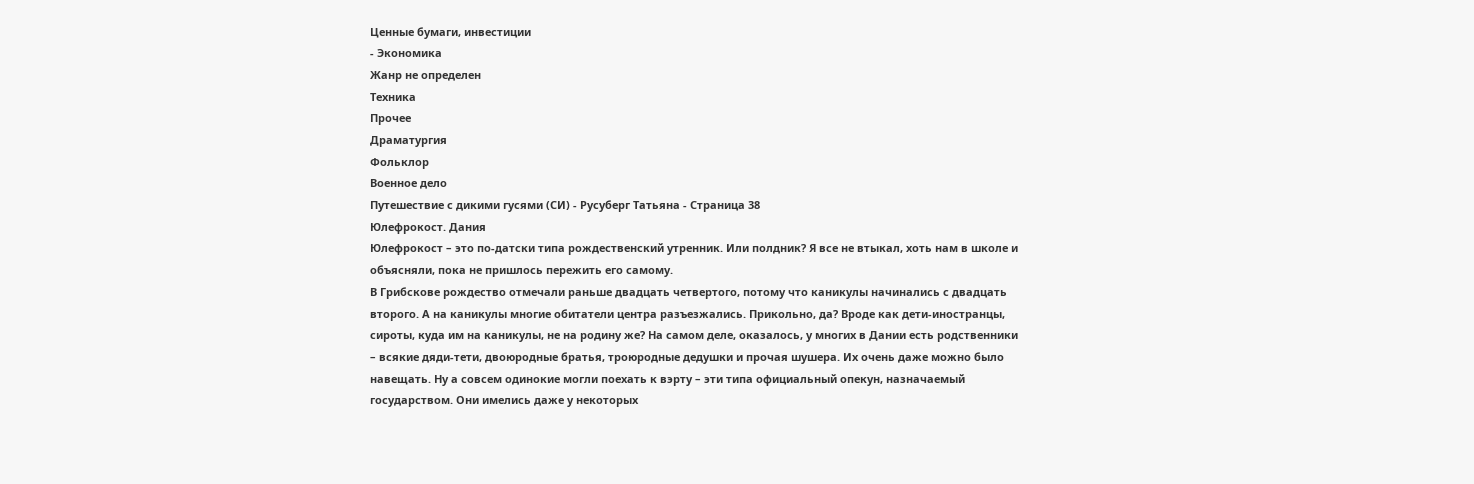Ценные бумаги, инвестиции
- Экономика
Жанр не определен
Техника
Прочее
Драматургия
Фольклор
Военное дело
Путешествие с дикими гусями (СИ) - Русуберг Татьяна - Страница 38
Юлефрокост. Дания
Юлефрокост – это по-датски типа рождественский утренник. Или полдник? Я все не втыкал, хоть нам в школе и объясняли, пока не пришлось пережить его самому.
В Грибскове рождество отмечали раньше двадцать четвертого, потому что каникулы начинались с двадцать второго. А на каникулы многие обитатели центра разъезжались. Прикольно, да? Вроде как дети-иностранцы, сироты, куда им на каникулы, не на родину же? На самом деле, оказалось, у многих в Дании есть родственники – всякие дяди-тети, двоюродные братья, троюродные дедушки и прочая шушера. Их очень даже можно было навещать. Ну а совсем одинокие могли поехать к вэрту – эти типа официальный опекун, назначаемый государством. Они имелись даже у некоторых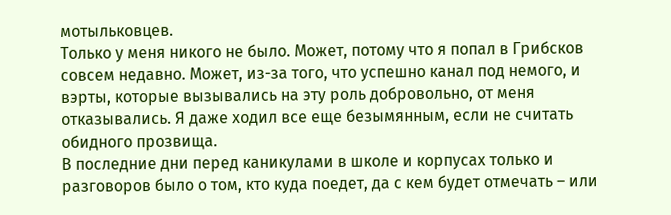мотыльковцев.
Только у меня никого не было. Может, потому что я попал в Грибсков совсем недавно. Может, из-за того, что успешно канал под немого, и вэрты, которые вызывались на эту роль добровольно, от меня отказывались. Я даже ходил все еще безымянным, если не считать обидного прозвища.
В последние дни перед каникулами в школе и корпусах только и разговоров было о том, кто куда поедет, да с кем будет отмечать – или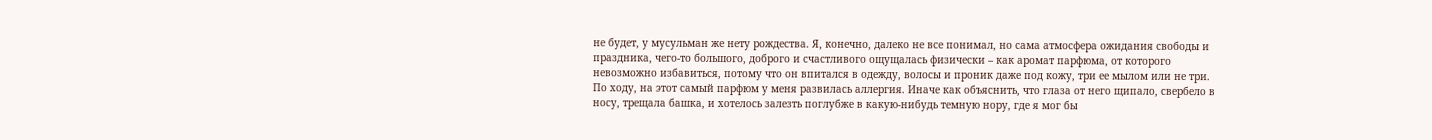не будет, у мусульман же нету рождества. Я, конечно, далеко не все понимал, но сама атмосфера ожидания свободы и праздника, чего-то большого, доброго и счастливого ощущалась физически – как аромат парфюма, от которого невозможно избавиться, потому что он впитался в одежду, волосы и проник даже под кожу, три ее мылом или не три.
По ходу, на этот самый парфюм у меня развилась аллергия. Иначе как объяснить, что глаза от него щипало, свербело в носу, трещала башка, и хотелось залезть поглубже в какую-нибудь темную нору, где я мог бы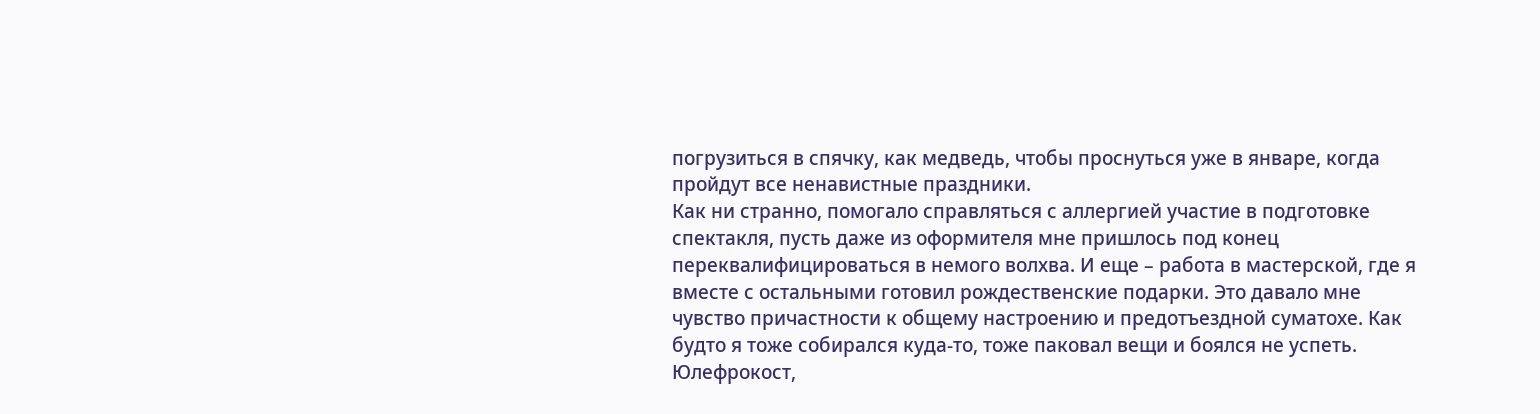погрузиться в спячку, как медведь, чтобы проснуться уже в январе, когда пройдут все ненавистные праздники.
Как ни странно, помогало справляться с аллергией участие в подготовке спектакля, пусть даже из оформителя мне пришлось под конец переквалифицироваться в немого волхва. И еще – работа в мастерской, где я вместе с остальными готовил рождественские подарки. Это давало мне чувство причастности к общему настроению и предотъездной суматохе. Как будто я тоже собирался куда-то, тоже паковал вещи и боялся не успеть.
Юлефрокост,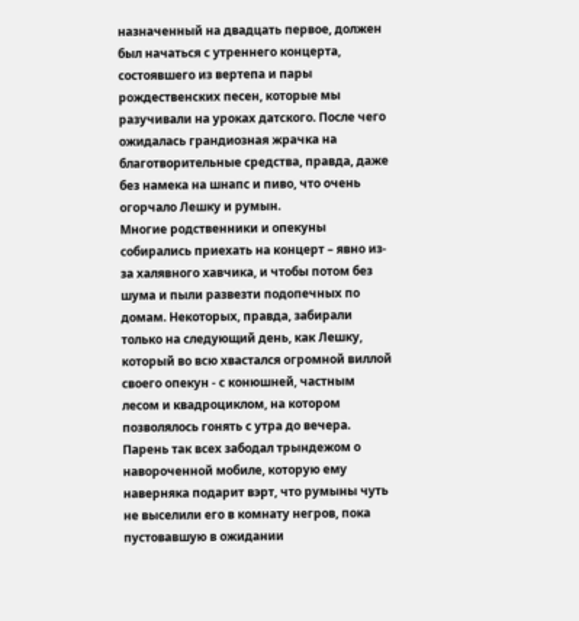назначенный на двадцать первое, должен был начаться с утреннего концерта, состоявшего из вертепа и пары рождественских песен, которые мы разучивали на уроках датского. После чего ожидалась грандиозная жрачка на благотворительные средства, правда, даже без намека на шнапс и пиво, что очень огорчало Лешку и румын.
Многие родственники и опекуны собирались приехать на концерт – явно из-за халявного хавчика, и чтобы потом без шума и пыли развезти подопечных по домам. Некоторых, правда, забирали только на следующий день, как Лешку, который во всю хвастался огромной виллой своего опекун - с конюшней, частным лесом и квадроциклом, на котором позволялось гонять с утра до вечера. Парень так всех забодал трындежом о навороченной мобиле, которую ему наверняка подарит вэрт, что румыны чуть не выселили его в комнату негров, пока пустовавшую в ожидании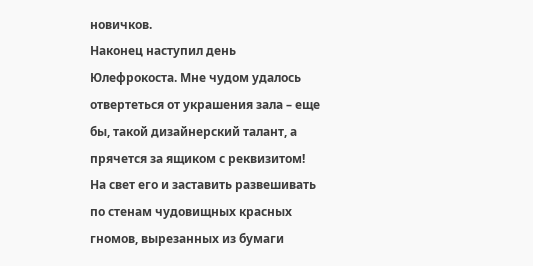новичков.
Наконец наступил день Юлефрокоста. Мне чудом удалось отвертеться от украшения зала – еще бы, такой дизайнерский талант, а прячется за ящиком с реквизитом! На свет его и заставить развешивать по стенам чудовищных красных гномов, вырезанных из бумаги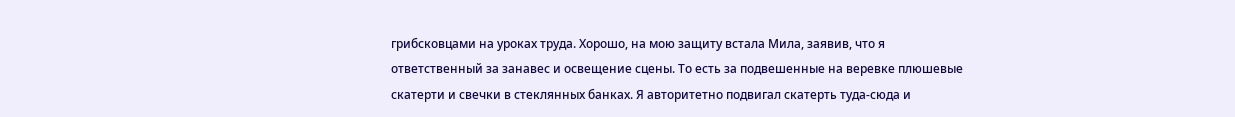грибсковцами на уроках труда. Хорошо, на мою защиту встала Мила, заявив, что я ответственный за занавес и освещение сцены. То есть за подвешенные на веревке плюшевые скатерти и свечки в стеклянных банках. Я авторитетно подвигал скатерть туда-сюда и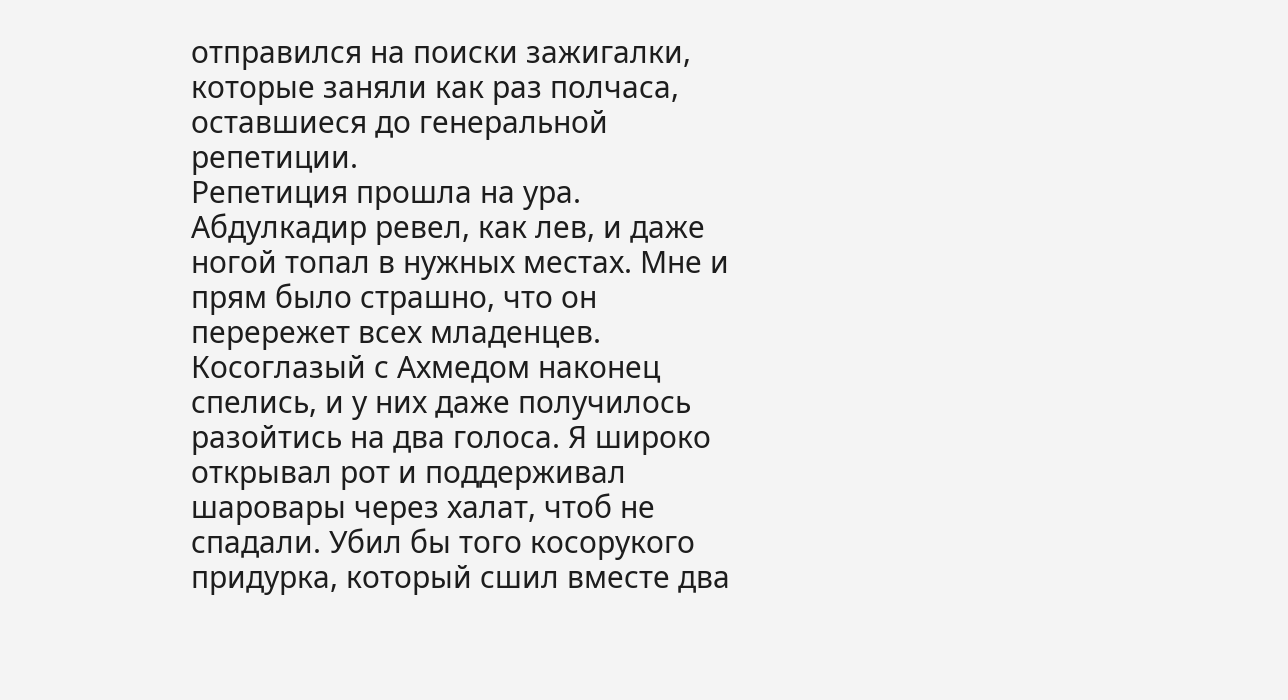отправился на поиски зажигалки, которые заняли как раз полчаса, оставшиеся до генеральной репетиции.
Репетиция прошла на ура. Абдулкадир ревел, как лев, и даже ногой топал в нужных местах. Мне и прям было страшно, что он перережет всех младенцев. Косоглазый с Ахмедом наконец спелись, и у них даже получилось разойтись на два голоса. Я широко открывал рот и поддерживал шаровары через халат, чтоб не спадали. Убил бы того косорукого придурка, который сшил вместе два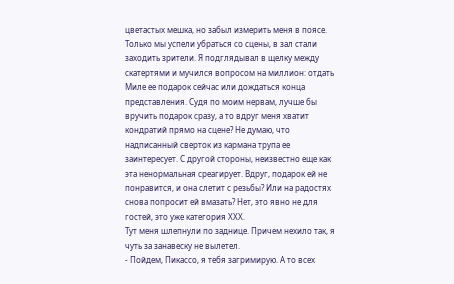цветастых мешка, но забыл измерить меня в поясе.
Только мы успели убраться со сцены, в зал стали заходить зрители. Я подглядывал в щелку между скатертями и мучился вопросом на миллион: отдать Миле ее подарок сейчас или дождаться конца представления. Судя по моим нервам, лучше бы вручить подарок сразу, а то вдруг меня хватит кондратий прямо на сцене? Не думаю, что надписанный сверток из кармана трупа ее заинтересует. С другой стороны, неизвестно еще как эта ненормальная среагирует. Вдруг, подарок ей не понравится, и она слетит с резьбы? Или на радостях снова попросит ей вмазать? Нет, это явно не для гостей, это уже категория ХХХ.
Тут меня шлепнули по заднице. Причем нехило так, я чуть за занавеску не вылетел.
- Пойдем, Пикассо, я тебя загримирую. А то всех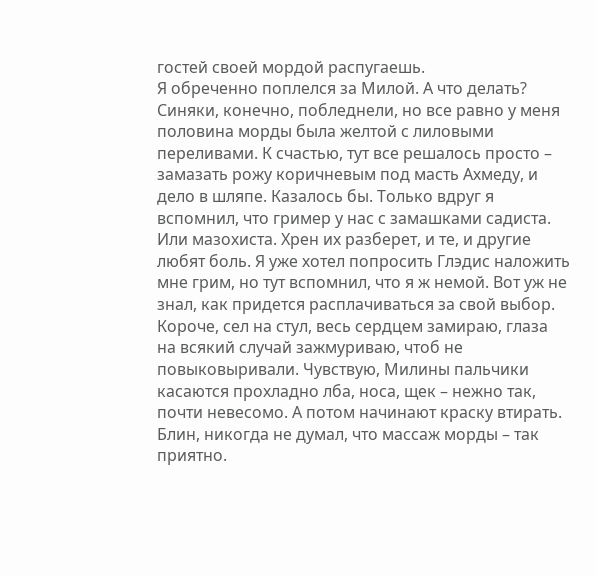гостей своей мордой распугаешь.
Я обреченно поплелся за Милой. А что делать? Синяки, конечно, побледнели, но все равно у меня половина морды была желтой с лиловыми переливами. К счастью, тут все решалось просто – замазать рожу коричневым под масть Ахмеду, и дело в шляпе. Казалось бы. Только вдруг я вспомнил, что гример у нас с замашками садиста. Или мазохиста. Хрен их разберет, и те, и другие любят боль. Я уже хотел попросить Глэдис наложить мне грим, но тут вспомнил, что я ж немой. Вот уж не знал, как придется расплачиваться за свой выбор.
Короче, сел на стул, весь сердцем замираю, глаза на всякий случай зажмуриваю, чтоб не повыковыривали. Чувствую, Милины пальчики касаются прохладно лба, носа, щек – нежно так, почти невесомо. А потом начинают краску втирать. Блин, никогда не думал, что массаж морды – так приятно.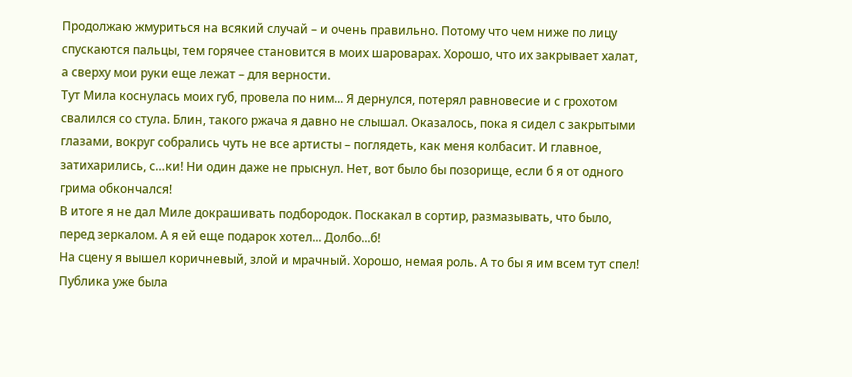Продолжаю жмуриться на всякий случай – и очень правильно. Потому что чем ниже по лицу спускаются пальцы, тем горячее становится в моих шароварах. Хорошо, что их закрывает халат, а сверху мои руки еще лежат – для верности.
Тут Мила коснулась моих губ, провела по ним... Я дернулся, потерял равновесие и с грохотом свалился со стула. Блин, такого ржача я давно не слышал. Оказалось, пока я сидел с закрытыми глазами, вокруг собрались чуть не все артисты – поглядеть, как меня колбасит. И главное, затихарились, с…ки! Ни один даже не прыснул. Нет, вот было бы позорище, если б я от одного грима обкончался!
В итоге я не дал Миле докрашивать подбородок. Поскакал в сортир, размазывать, что было, перед зеркалом. А я ей еще подарок хотел... Долбо...б!
На сцену я вышел коричневый, злой и мрачный. Хорошо, немая роль. А то бы я им всем тут спел! Публика уже была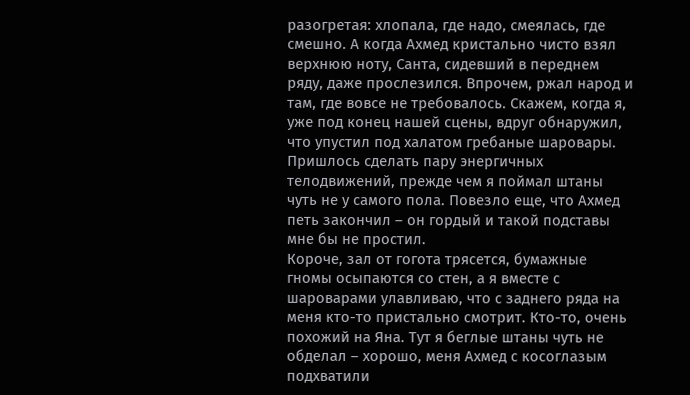разогретая: хлопала, где надо, смеялась, где смешно. А когда Ахмед кристально чисто взял верхнюю ноту, Санта, сидевший в переднем ряду, даже прослезился. Впрочем, ржал народ и там, где вовсе не требовалось. Скажем, когда я, уже под конец нашей сцены, вдруг обнаружил, что упустил под халатом гребаные шаровары. Пришлось сделать пару энергичных телодвижений, прежде чем я поймал штаны чуть не у самого пола. Повезло еще, что Ахмед петь закончил – он гордый и такой подставы мне бы не простил.
Короче, зал от гогота трясется, бумажные гномы осыпаются со стен, а я вместе с шароварами улавливаю, что с заднего ряда на меня кто-то пристально смотрит. Кто-то, очень похожий на Яна. Тут я беглые штаны чуть не обделал – хорошо, меня Ахмед с косоглазым подхватили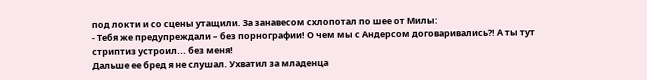под локти и со сцены утащили. За занавесом схлопотал по шее от Милы:
- Тебя же предупреждали – без порнографии! О чем мы с Андерсом договаривались?! А ты тут стриптиз устроил... без меня!
Дальше ее бред я не слушал. Ухватил за младенца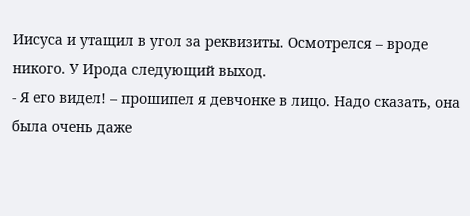Иисуса и утащил в угол за реквизиты. Осмотрелся – вроде никого. У Ирода следующий выход.
- Я его видел! – прошипел я девчонке в лицо. Надо сказать, она была очень даже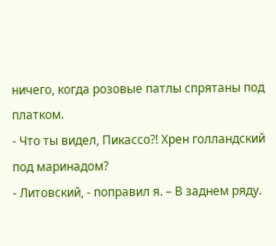ничего, когда розовые патлы спрятаны под платком.
- Что ты видел, Пикассо?! Хрен голландский под маринадом?
- Литовский, - поправил я. – В заднем ряду.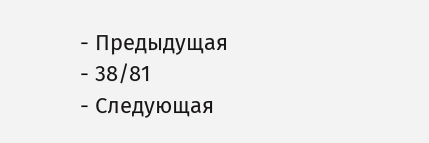- Предыдущая
- 38/81
- Следующая